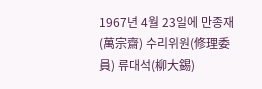1967년 4월 23일에 만종재(萬宗齋) 수리위원(修理委員) 류대석(柳大錫)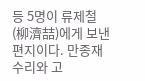등 5명이 류제철(柳濟喆)에게 보낸 편지이다. 만종재 수리와 고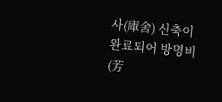사(庫舍) 신축이 완료되어 방명비(芳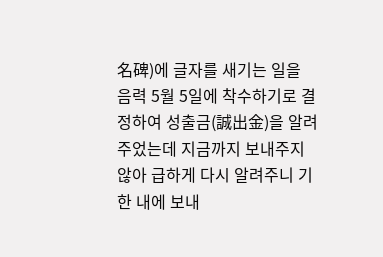名碑)에 글자를 새기는 일을 음력 5월 5일에 착수하기로 결정하여 성출금(誠出金)을 알려주었는데 지금까지 보내주지 않아 급하게 다시 알려주니 기한 내에 보내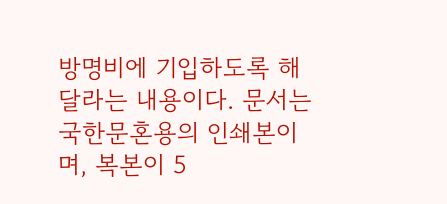방명비에 기입하도록 해달라는 내용이다. 문서는 국한문혼용의 인쇄본이며, 복본이 5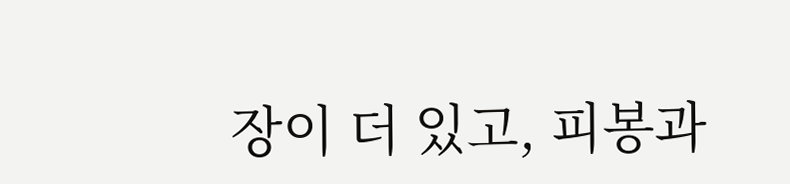장이 더 있고, 피봉과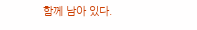함께 남아 있다.